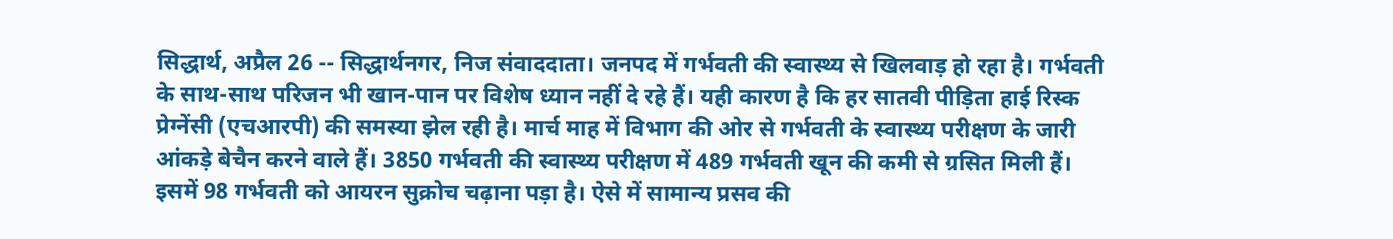सिद्धार्थ, अप्रैल 26 -- सिद्धार्थनगर, निज संवाददाता। जनपद में गर्भवती की स्वास्थ्य से खिलवाड़ हो रहा है। गर्भवती के साथ-साथ परिजन भी खान-पान पर विशेष ध्यान नहीं दे रहे हैं। यही कारण है कि हर सातवी पीड़िता हाई रिस्क प्रेग्नेंसी (एचआरपी) की समस्या झेल रही है। मार्च माह में विभाग की ओर से गर्भवती के स्वास्थ्य परीक्षण के जारी आंकड़े बेचैन करने वाले हैं। 3850 गर्भवती की स्वास्थ्य परीक्षण में 489 गर्भवती खून की कमी से ग्रसित मिली हैं। इसमें 98 गर्भवती को आयरन सुक्रोच चढ़ाना पड़ा है। ऐसे में सामान्य प्रसव की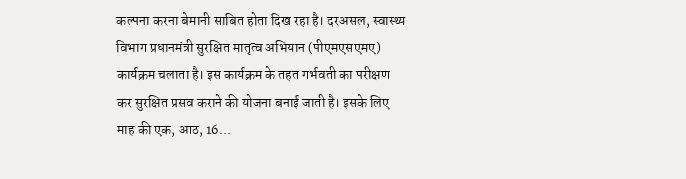कल्पना करना बेमानी साबित होता दिख रहा है। दरअसल, स्वास्थ्य विभाग प्रधानमंत्री सुरक्षित मातृत्व अभियान (पीएमएसएमए) कार्यक्रम चलाता है। इस कार्यक्रम के तहत गर्भवती का परीक्षण कर सुरक्षित प्रसव कराने की योजना बनाई जाती है। इसके लिए माह की एक, आठ, 16...